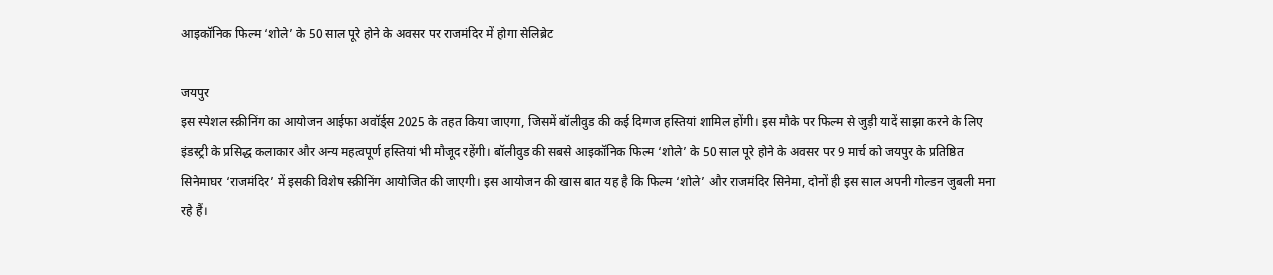आइकॉनिक फिल्म ‘शोले’ के 50 साल पूरे होने के अवसर पर राजमंदिर में होगा सेलिब्रेट

जयपुर
इस स्पेशल स्क्रीनिंग का आयोजन आईफा अवॉर्ड्स 2025 के तहत किया जाएगा, जिसमें बॉलीवुड की कई दिग्गज हस्तियां शामिल होंगी। इस मौके पर फिल्म से जुड़ी यादें साझा करने के लिए इंडस्ट्री के प्रसिद्ध कलाकार और अन्य महत्वपूर्ण हस्तियां भी मौजूद रहेंगी। बॉलीवुड की सबसे आइकॉनिक फिल्म ‘शोले’ के 50 साल पूरे होने के अवसर पर 9 मार्च को जयपुर के प्रतिष्ठित सिनेमाघर ‘राजमंदिर’ में इसकी विशेष स्क्रीनिंग आयोजित की जाएगी। इस आयोजन की खास बात यह है कि फिल्म ‘शोले’ और राजमंदिर सिनेमा, दोनों ही इस साल अपनी गोल्डन जुबली मना रहे हैं।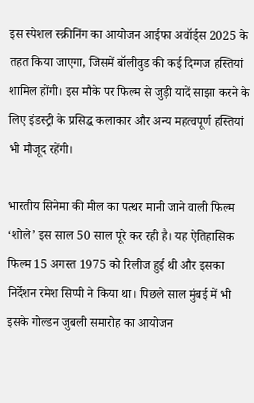इस स्पेशल स्क्रीनिंग का आयोजन आईफा अवॉर्ड्स 2025 के तहत किया जाएगा, जिसमें बॉलीवुड की कई दिग्गज हस्तियां शामिल होंगी। इस मौके पर फिल्म से जुड़ी यादें साझा करने के लिए इंडस्ट्री के प्रसिद्ध कलाकार और अन्य महत्वपूर्ण हस्तियां भी मौजूद रहेंगी।

भारतीय सिनेमा की मील का पत्थर मानी जाने वाली फिल्म ‘शोले’ इस साल 50 साल पूरे कर रही है। यह ऐतिहासिक फिल्म 15 अगस्त 1975 को रिलीज हुई थी और इसका निर्देशन रमेश सिप्पी ने किया था। पिछले साल मुंबई में भी इसके गोल्डन जुबली समारोह का आयोजन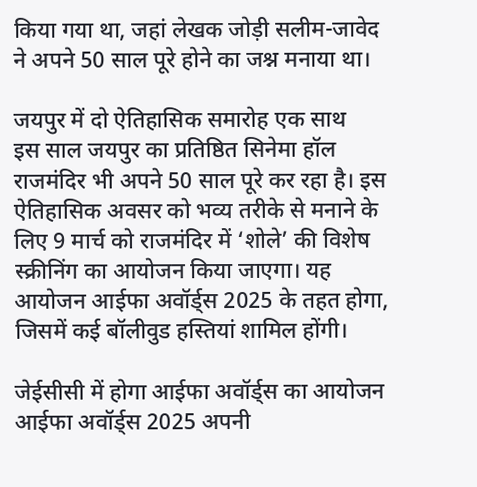किया गया था, जहां लेखक जोड़ी सलीम-जावेद ने अपने 50 साल पूरे होने का जश्न मनाया था।

जयपुर में दो ऐतिहासिक समारोह एक साथ
इस साल जयपुर का प्रतिष्ठित सिनेमा हॉल राजमंदिर भी अपने 50 साल पूरे कर रहा है। इस ऐतिहासिक अवसर को भव्य तरीके से मनाने के लिए 9 मार्च को राजमंदिर में ‘शोले’ की विशेष स्क्रीनिंग का आयोजन किया जाएगा। यह आयोजन आईफा अवॉर्ड्स 2025 के तहत होगा, जिसमें कई बॉलीवुड हस्तियां शामिल होंगी।

जेईसीसी में होगा आईफा अवॉर्ड्स का आयोजन
आईफा अवॉर्ड्स 2025 अपनी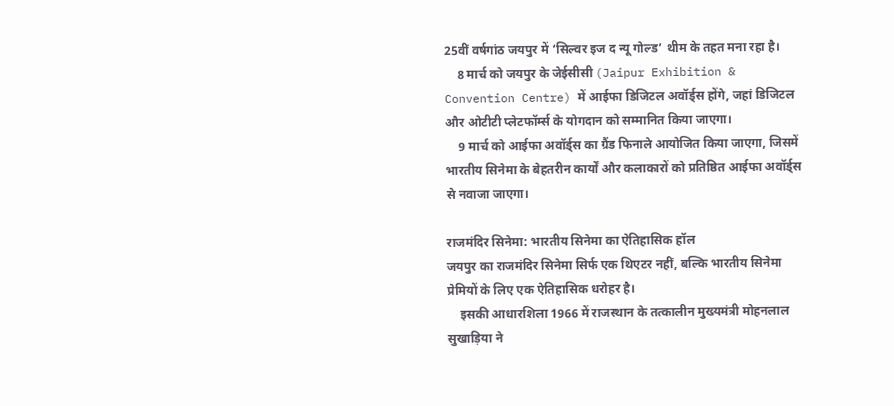25वीं वर्षगांठ जयपुर में ‘सिल्वर इज द न्यू गोल्ड’ थीम के तहत मना रहा है।
    8 मार्च को जयपुर के जेईसीसी (Jaipur Exhibition & Convention Centre) में आईफा डिजिटल अवॉर्ड्स होंगे, जहां डिजिटल और ओटीटी प्लेटफॉर्म्स के योगदान को सम्मानित किया जाएगा।
    9 मार्च को आईफा अवॉर्ड्स का ग्रैंड फिनाले आयोजित किया जाएगा, जिसमें भारतीय सिनेमा के बेहतरीन कार्यों और कलाकारों को प्रतिष्ठित आईफा अवॉर्ड्स से नवाजा जाएगा।

राजमंदिर सिनेमा: भारतीय सिनेमा का ऐतिहासिक हॉल
जयपुर का राजमंदिर सिनेमा सिर्फ एक थिएटर नहीं, बल्कि भारतीय सिनेमा प्रेमियों के लिए एक ऐतिहासिक धरोहर है।
    इसकी आधारशिला 1966 में राजस्थान के तत्कालीन मुख्यमंत्री मोहनलाल सुखाड़िया ने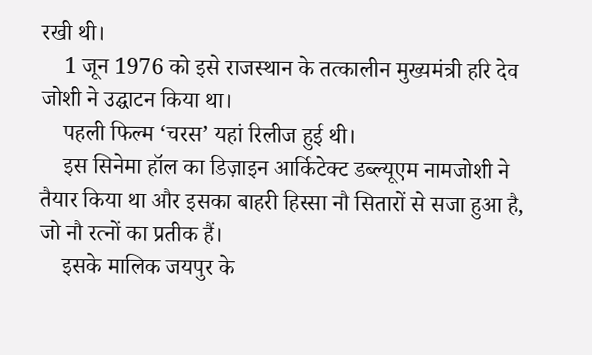रखी थी।
    1 जून 1976 को इसे राजस्थान के तत्कालीन मुख्यमंत्री हरि देव जोशी ने उद्घाटन किया था।
    पहली फिल्म ‘चरस’ यहां रिलीज हुई थी।
    इस सिनेमा हॉल का डिज़ाइन आर्किटेक्ट डब्ल्यूएम नामजोशी ने तैयार किया था और इसका बाहरी हिस्सा नौ सितारों से सजा हुआ है, जो नौ रत्नों का प्रतीक हैं।
    इसके मालिक जयपुर के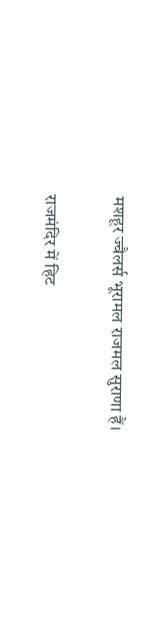मशहूर ज्वैलर्स भूरामल राजमल सुराणा हैं।

राजमंदिर में हिट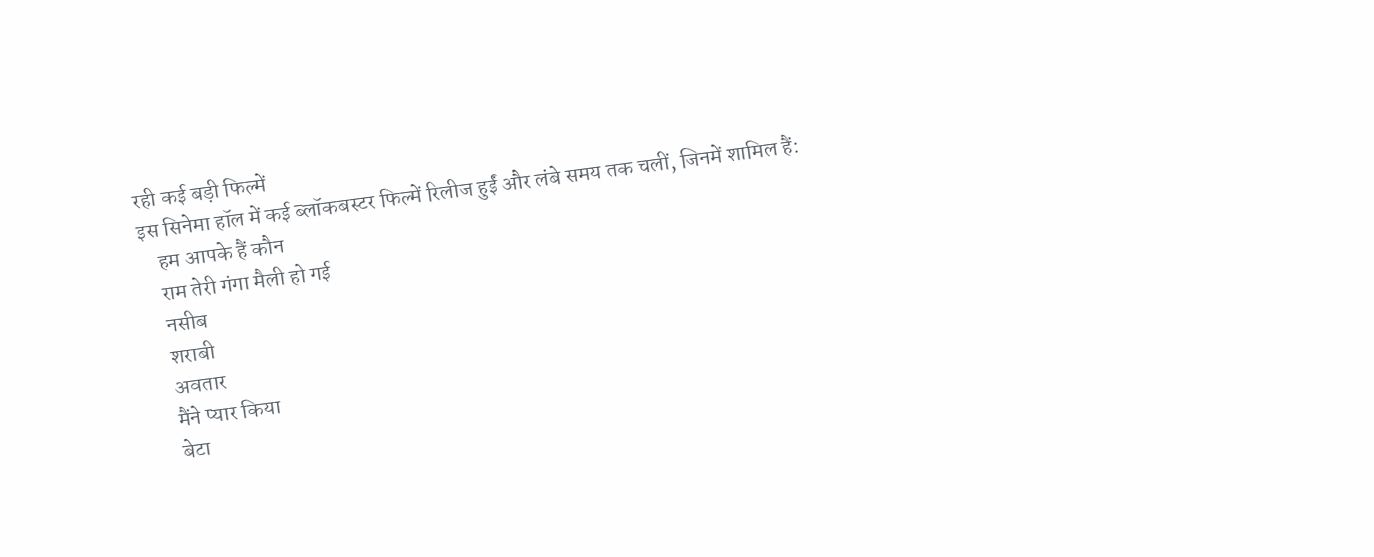रही कई बड़ी फिल्में
इस सिनेमा हॉल में कई ब्लॉकबस्टर फिल्में रिलीज हुईं और लंबे समय तक चलीं, जिनमें शामिल हैं:
    हम आपके हैं कौन
    राम तेरी गंगा मैली हो गई
    नसीब
    शराबी
    अवतार
    मैंने प्यार किया
    बेटा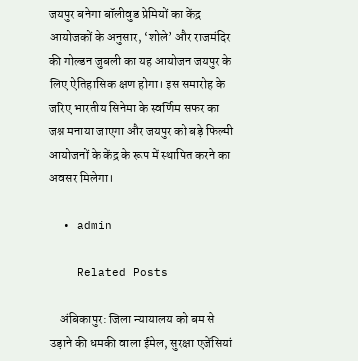जयपुर बनेगा बॉलीवुड प्रेमियों का केंद्र
आयोजकों के अनुसार, ‘शोले’ और राजमंदिर की गोल्डन जुबली का यह आयोजन जयपुर के लिए ऐतिहासिक क्षण होगा। इस समारोह के जरिए भारतीय सिनेमा के स्वर्णिम सफर का जश्न मनाया जाएगा और जयपुर को बड़े फिल्मी आयोजनों के केंद्र के रूप में स्थापित करने का अवसर मिलेगा।

  • admin

    Related Posts

    अंबिकापुर: जिला न्यायालय को बम से उड़ाने की धमकी वाला ईमेल, सुरक्षा एजेंसियां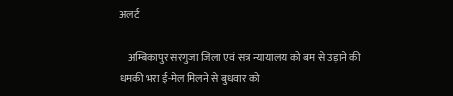अलर्ट

    अम्बिकापुर सरगुजा जिला एवं सत्र न्यायालय को बम से उड़ाने की धमकी भरा ई-मेल मिलने से बुधवार को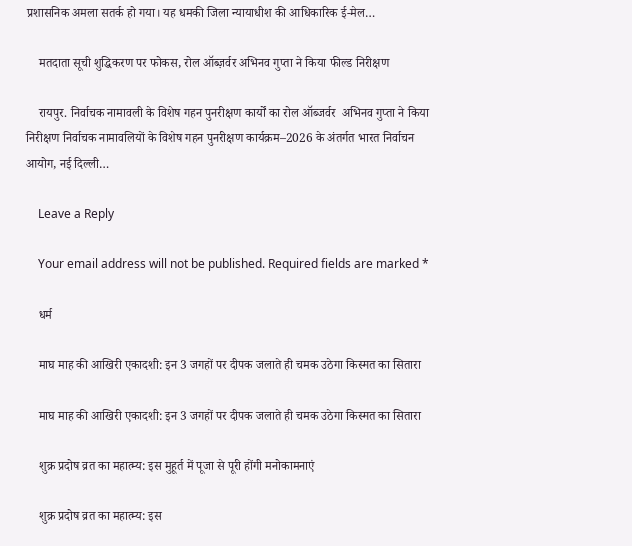प्रशासनिक अमला सतर्क हो गया। यह धमकी जिला न्यायाधीश की आधिकारिक ई-मेल…

    मतदाता सूची शुद्धिकरण पर फोकस, रोल ऑब्ज़र्वर अभिनव गुप्ता ने किया फील्ड निरीक्षण

    रायपुर. निर्वाचक नामावली के विशेष गहन पुनरीक्षण कार्यों का रोल ऑब्जर्वर  अभिनव गुप्ता ने किया निरीक्षण निर्वाचक नामावलियों के विशेष गहन पुनरीक्षण कार्यक्रम–2026 के अंतर्गत भारत निर्वाचन आयोग, नई दिल्ली…

    Leave a Reply

    Your email address will not be published. Required fields are marked *

    धर्म

    माघ माह की आखिरी एकादशी: इन 3 जगहों पर दीपक जलाते ही चमक उठेगा किस्मत का सितारा

    माघ माह की आखिरी एकादशी: इन 3 जगहों पर दीपक जलाते ही चमक उठेगा किस्मत का सितारा

    शुक्र प्रदोष व्रत का महात्म्य: इस मुहूर्त में पूजा से पूरी होंगी मनोकामनाएं

    शुक्र प्रदोष व्रत का महात्म्य: इस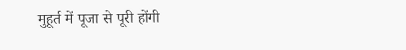मुहूर्त में पूजा से पूरी होंगी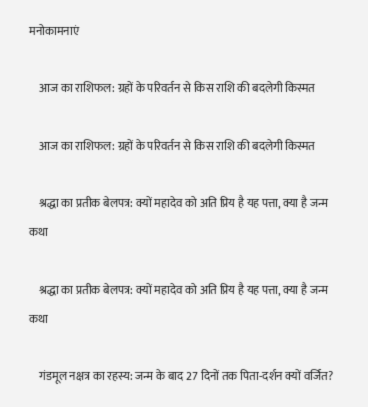मनोकामनाएं

    आज का राशिफल: ग्रहों के परिवर्तन से किस राशि की बदलेगी किस्मत

    आज का राशिफल: ग्रहों के परिवर्तन से किस राशि की बदलेगी किस्मत

    श्रद्धा का प्रतीक बेलपत्र: क्यों महादेव को अति प्रिय है यह पत्ता, क्या है जन्म कथा

    श्रद्धा का प्रतीक बेलपत्र: क्यों महादेव को अति प्रिय है यह पत्ता, क्या है जन्म कथा

    गंडमूल नक्षत्र का रहस्य: जन्म के बाद 27 दिनों तक पिता-दर्शन क्यों वर्जित?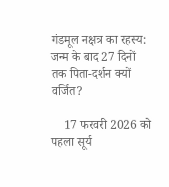गंडमूल नक्षत्र का रहस्य: जन्म के बाद 27 दिनों तक पिता-दर्शन क्यों वर्जित?

    17 फरवरी 2026 को पहला सूर्य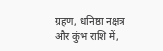ग्रहण, धनिष्ठा नक्षत्र और कुंभ राशि में,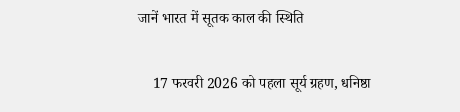जानें भारत में सूतक काल की स्थिति

    17 फरवरी 2026 को पहला सूर्य ग्रहण, धनिष्ठा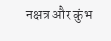नक्षत्र और कुंभ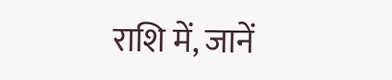राशि में, जानें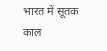भारत में सूतक काल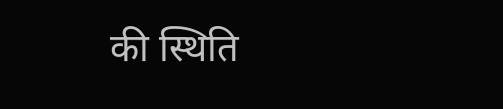की स्थिति